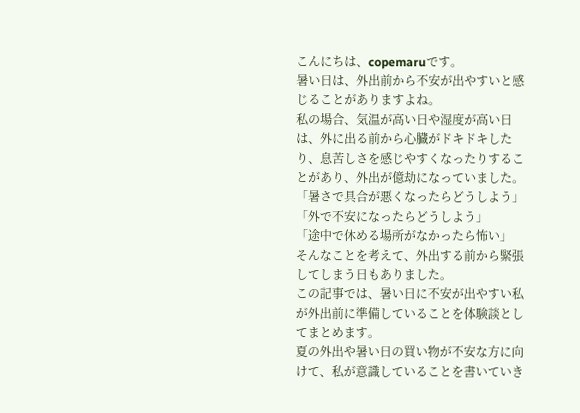こんにちは、copemaruです。
暑い日は、外出前から不安が出やすいと感じることがありますよね。
私の場合、気温が高い日や湿度が高い日は、外に出る前から心臓がドキドキしたり、息苦しさを感じやすくなったりすることがあり、外出が億劫になっていました。
「暑さで具合が悪くなったらどうしよう」
「外で不安になったらどうしよう」
「途中で休める場所がなかったら怖い」
そんなことを考えて、外出する前から緊張してしまう日もありました。
この記事では、暑い日に不安が出やすい私が外出前に準備していることを体験談としてまとめます。
夏の外出や暑い日の買い物が不安な方に向けて、私が意識していることを書いていき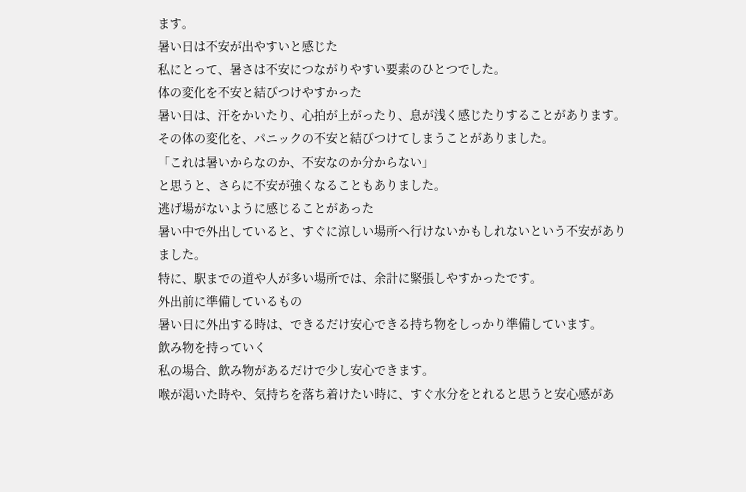ます。
暑い日は不安が出やすいと感じた
私にとって、暑さは不安につながりやすい要素のひとつでした。
体の変化を不安と結びつけやすかった
暑い日は、汗をかいたり、心拍が上がったり、息が浅く感じたりすることがあります。
その体の変化を、パニックの不安と結びつけてしまうことがありました。
「これは暑いからなのか、不安なのか分からない」
と思うと、さらに不安が強くなることもありました。
逃げ場がないように感じることがあった
暑い中で外出していると、すぐに涼しい場所へ行けないかもしれないという不安がありました。
特に、駅までの道や人が多い場所では、余計に緊張しやすかったです。
外出前に準備しているもの
暑い日に外出する時は、できるだけ安心できる持ち物をしっかり準備しています。
飲み物を持っていく
私の場合、飲み物があるだけで少し安心できます。
喉が渇いた時や、気持ちを落ち着けたい時に、すぐ水分をとれると思うと安心感があ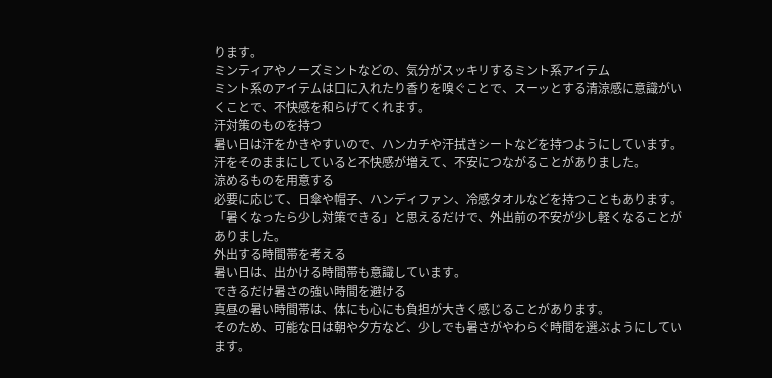ります。
ミンティアやノーズミントなどの、気分がスッキリするミント系アイテム
ミント系のアイテムは口に入れたり香りを嗅ぐことで、スーッとする清涼感に意識がいくことで、不快感を和らげてくれます。
汗対策のものを持つ
暑い日は汗をかきやすいので、ハンカチや汗拭きシートなどを持つようにしています。
汗をそのままにしていると不快感が増えて、不安につながることがありました。
涼めるものを用意する
必要に応じて、日傘や帽子、ハンディファン、冷感タオルなどを持つこともあります。
「暑くなったら少し対策できる」と思えるだけで、外出前の不安が少し軽くなることがありました。
外出する時間帯を考える
暑い日は、出かける時間帯も意識しています。
できるだけ暑さの強い時間を避ける
真昼の暑い時間帯は、体にも心にも負担が大きく感じることがあります。
そのため、可能な日は朝や夕方など、少しでも暑さがやわらぐ時間を選ぶようにしています。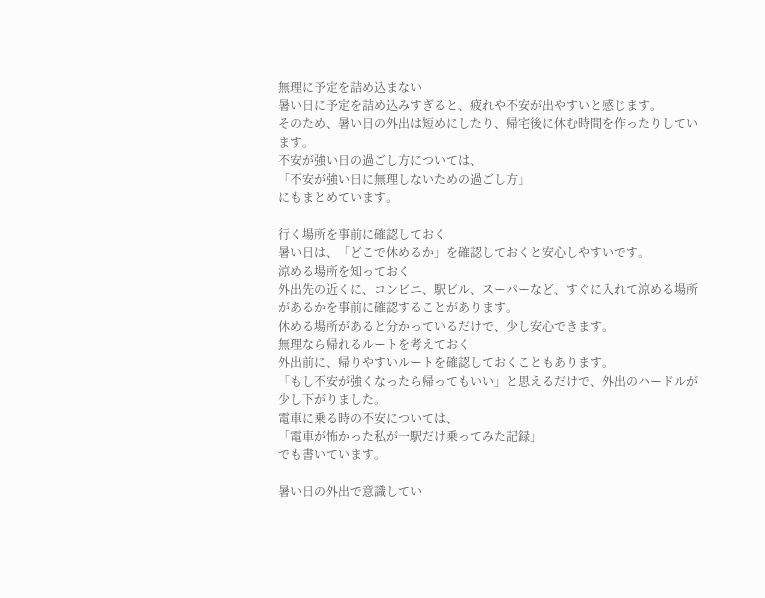無理に予定を詰め込まない
暑い日に予定を詰め込みすぎると、疲れや不安が出やすいと感じます。
そのため、暑い日の外出は短めにしたり、帰宅後に休む時間を作ったりしています。
不安が強い日の過ごし方については、
「不安が強い日に無理しないための過ごし方」
にもまとめています。

行く場所を事前に確認しておく
暑い日は、「どこで休めるか」を確認しておくと安心しやすいです。
涼める場所を知っておく
外出先の近くに、コンビニ、駅ビル、スーパーなど、すぐに入れて涼める場所があるかを事前に確認することがあります。
休める場所があると分かっているだけで、少し安心できます。
無理なら帰れるルートを考えておく
外出前に、帰りやすいルートを確認しておくこともあります。
「もし不安が強くなったら帰ってもいい」と思えるだけで、外出のハードルが少し下がりました。
電車に乗る時の不安については、
「電車が怖かった私が一駅だけ乗ってみた記録」
でも書いています。

暑い日の外出で意識してい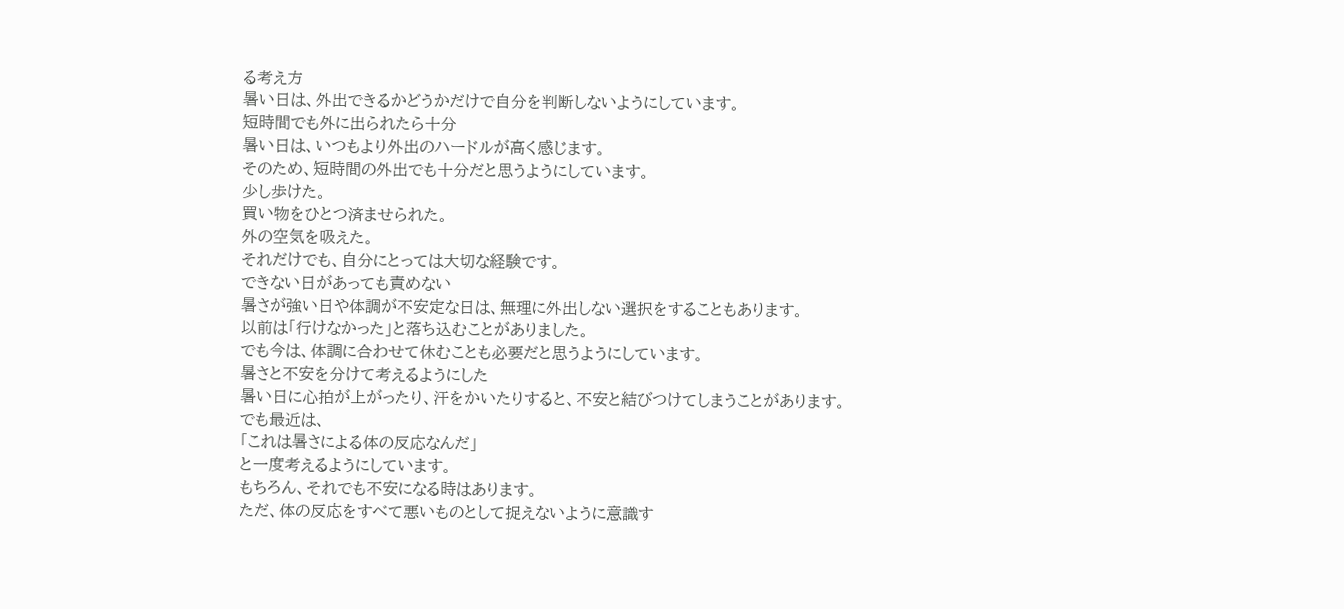る考え方
暑い日は、外出できるかどうかだけで自分を判断しないようにしています。
短時間でも外に出られたら十分
暑い日は、いつもより外出のハードルが高く感じます。
そのため、短時間の外出でも十分だと思うようにしています。
少し歩けた。
買い物をひとつ済ませられた。
外の空気を吸えた。
それだけでも、自分にとっては大切な経験です。
できない日があっても責めない
暑さが強い日や体調が不安定な日は、無理に外出しない選択をすることもあります。
以前は「行けなかった」と落ち込むことがありました。
でも今は、体調に合わせて休むことも必要だと思うようにしています。
暑さと不安を分けて考えるようにした
暑い日に心拍が上がったり、汗をかいたりすると、不安と結びつけてしまうことがあります。
でも最近は、
「これは暑さによる体の反応なんだ」
と一度考えるようにしています。
もちろん、それでも不安になる時はあります。
ただ、体の反応をすべて悪いものとして捉えないように意識す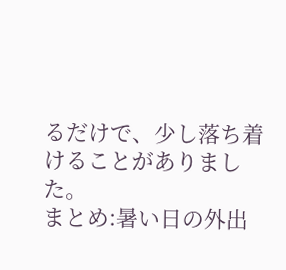るだけで、少し落ち着けることがありました。
まとめ:暑い日の外出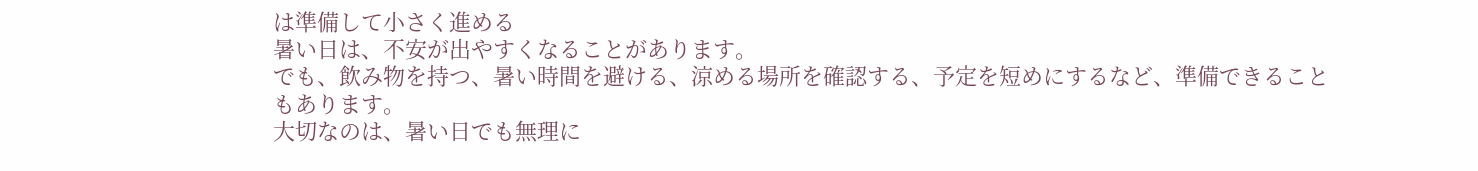は準備して小さく進める
暑い日は、不安が出やすくなることがあります。
でも、飲み物を持つ、暑い時間を避ける、涼める場所を確認する、予定を短めにするなど、準備できることもあります。
大切なのは、暑い日でも無理に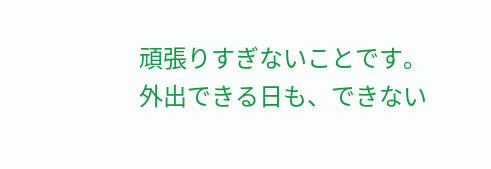頑張りすぎないことです。
外出できる日も、できない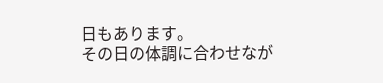日もあります。
その日の体調に合わせなが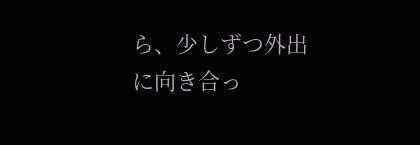ら、少しずつ外出に向き合っ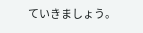ていきましょう。